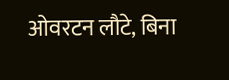ओवरटन लौटे, बिना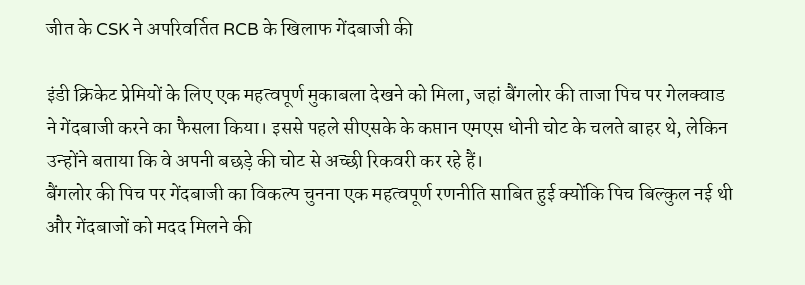जीत के CSK ने अपरिवर्तित RCB के खिलाफ गेंदबाजी की

इंडी क्रिकेट प्रेमियों के लिए एक महत्वपूर्ण मुकाबला देखने को मिला, जहां बैंगलोर की ताजा पिच पर गेलक्वाड ने गेंदबाजी करने का फैसला किया। इससे पहले सीएसके के कप्तान एमएस धोनी चोट के चलते बाहर थे, लेकिन उन्होंने बताया कि वे अपनी बछड़े की चोट से अच्छी रिकवरी कर रहे हैं।
बैंगलोर की पिच पर गेंदबाजी का विकल्प चुनना एक महत्वपूर्ण रणनीति साबित हुई क्योंकि पिच बिल्कुल नई थी और गेंदबाजों को मदद मिलने की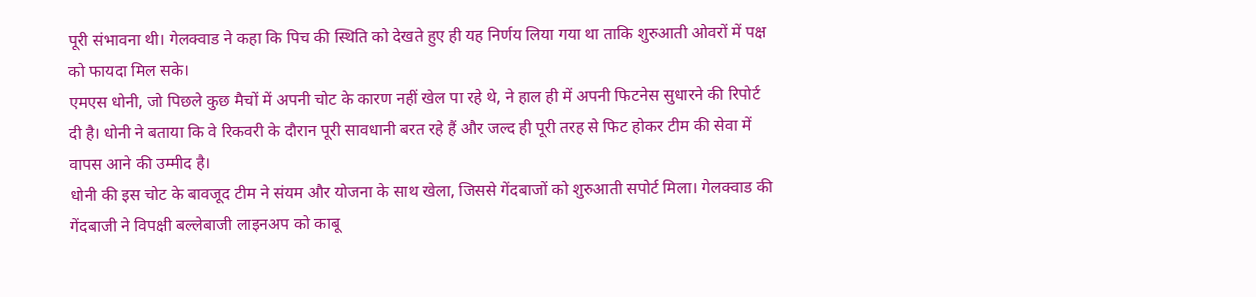पूरी संभावना थी। गेलक्वाड ने कहा कि पिच की स्थिति को देखते हुए ही यह निर्णय लिया गया था ताकि शुरुआती ओवरों में पक्ष को फायदा मिल सके।
एमएस धोनी, जो पिछले कुछ मैचों में अपनी चोट के कारण नहीं खेल पा रहे थे, ने हाल ही में अपनी फिटनेस सुधारने की रिपोर्ट दी है। धोनी ने बताया कि वे रिकवरी के दौरान पूरी सावधानी बरत रहे हैं और जल्द ही पूरी तरह से फिट होकर टीम की सेवा में वापस आने की उम्मीद है।
धोनी की इस चोट के बावजूद टीम ने संयम और योजना के साथ खेला, जिससे गेंदबाजों को शुरुआती सपोर्ट मिला। गेलक्वाड की गेंदबाजी ने विपक्षी बल्लेबाजी लाइनअप को काबू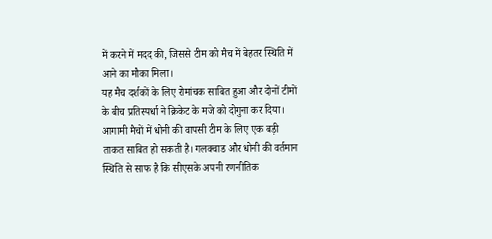में करने में मदद की, जिससे टीम को मैच में बेहतर स्थिति में आने का मौका मिला।
यह मैच दर्शकों के लिए रोमांचक साबित हुआ और दोनों टीमों के बीच प्रतिस्पर्धा ने क्रिकेट के मजे को दोगुना कर दिया। आगामी मैचों में धोनी की वापसी टीम के लिए एक बड़ी ताकत साबित हो सकती है। गलक्वाड और धोनी की वर्तमान स्थिति से साफ है कि सीएसके अपनी रणनीतिक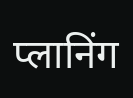प्लानिंग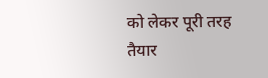को लेकर पूरी तरह तैयार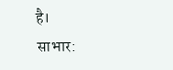है।
साभार: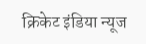क्रिकेट इंडिया न्यूज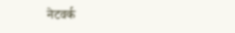नेटवर्क